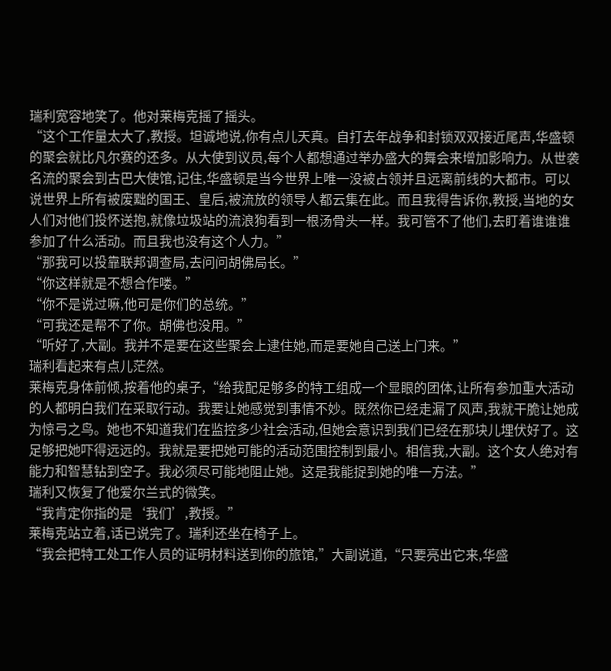瑞利宽容地笑了。他对莱梅克摇了摇头。
“这个工作量太大了,教授。坦诚地说,你有点儿天真。自打去年战争和封锁双双接近尾声,华盛顿的聚会就比凡尔赛的还多。从大使到议员,每个人都想通过举办盛大的舞会来增加影响力。从世袭名流的聚会到古巴大使馆,记住,华盛顿是当今世界上唯一没被占领并且远离前线的大都市。可以说世界上所有被废黜的国王、皇后,被流放的领导人都云集在此。而且我得告诉你,教授,当地的女人们对他们投怀送抱,就像垃圾站的流浪狗看到一根汤骨头一样。我可管不了他们,去盯着谁谁谁参加了什么活动。而且我也没有这个人力。”
“那我可以投靠联邦调查局,去问问胡佛局长。”
“你这样就是不想合作喽。”
“你不是说过嘛,他可是你们的总统。”
“可我还是帮不了你。胡佛也没用。”
“听好了,大副。我并不是要在这些聚会上逮住她,而是要她自己送上门来。”
瑞利看起来有点儿茫然。
莱梅克身体前倾,按着他的桌子,“给我配足够多的特工组成一个显眼的团体,让所有参加重大活动的人都明白我们在采取行动。我要让她感觉到事情不妙。既然你已经走漏了风声,我就干脆让她成为惊弓之鸟。她也不知道我们在监控多少社会活动,但她会意识到我们已经在那块儿埋伏好了。这足够把她吓得远远的。我就是要把她可能的活动范围控制到最小。相信我,大副。这个女人绝对有能力和智慧钻到空子。我必须尽可能地阻止她。这是我能捉到她的唯一方法。”
瑞利又恢复了他爱尔兰式的微笑。
“我肯定你指的是‘我们’,教授。”
莱梅克站立着,话已说完了。瑞利还坐在椅子上。
“我会把特工处工作人员的证明材料送到你的旅馆,”大副说道,“只要亮出它来,华盛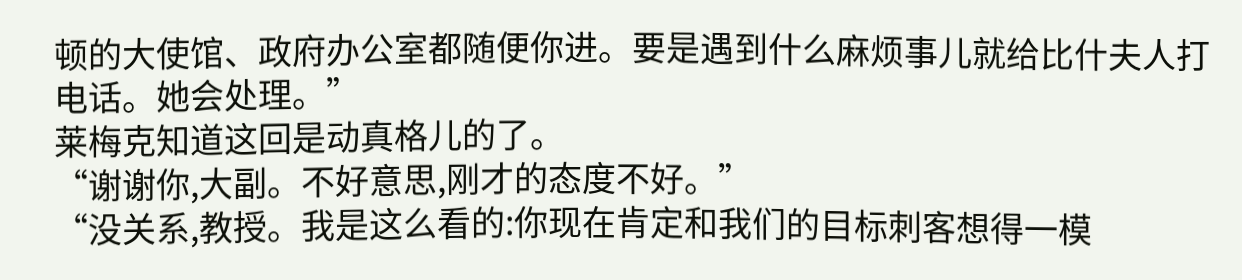顿的大使馆、政府办公室都随便你进。要是遇到什么麻烦事儿就给比什夫人打电话。她会处理。”
莱梅克知道这回是动真格儿的了。
“谢谢你,大副。不好意思,刚才的态度不好。”
“没关系,教授。我是这么看的:你现在肯定和我们的目标刺客想得一模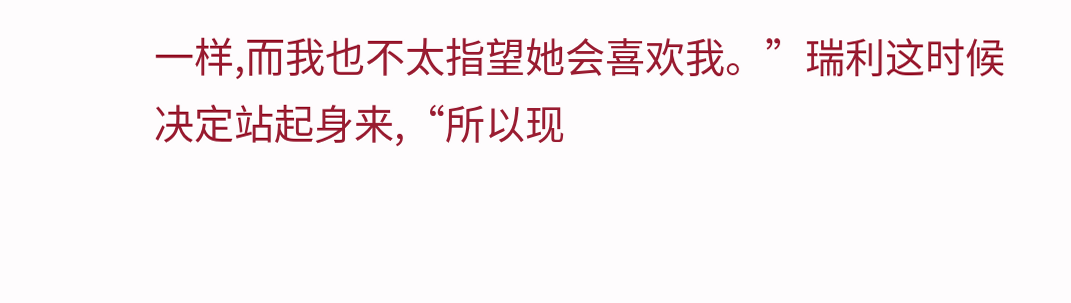一样,而我也不太指望她会喜欢我。”瑞利这时候决定站起身来,“所以现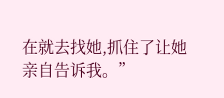在就去找她,抓住了让她亲自告诉我。”